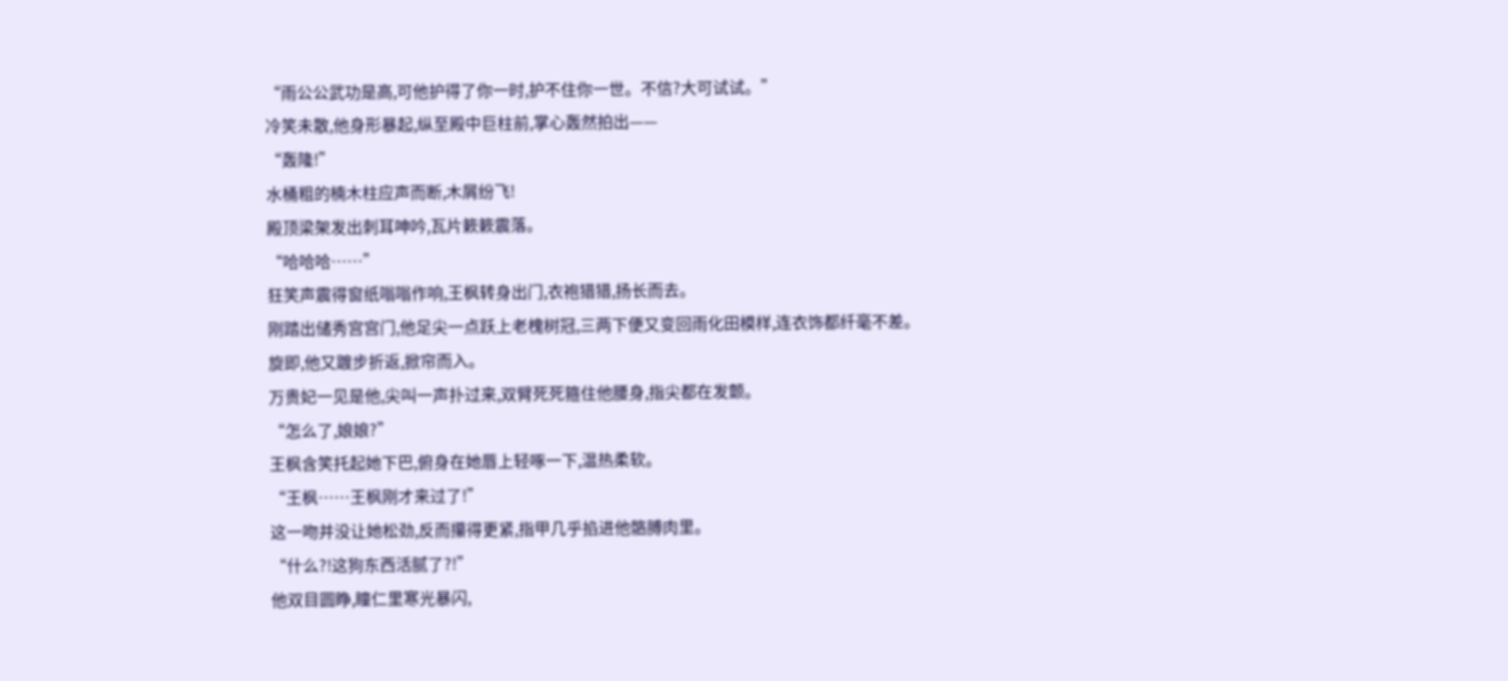“雨公公武功是高,可他护得了你一时,护不住你一世。不信?大可试试。”
冷笑未散,他身形暴起,纵至殿中巨柱前,掌心轰然拍出——
“轰隆!”
水桶粗的楠木柱应声而断,木屑纷飞!
殿顶梁架发出刺耳呻吟,瓦片簌簌震落。
“哈哈哈……”
狂笑声震得窗纸嗡嗡作响,王枫转身出门,衣袍猎猎,扬长而去。
刚踏出储秀宫宫门,他足尖一点跃上老槐树冠,三两下便又变回雨化田模样,连衣饰都纤毫不差。
旋即,他又踱步折返,掀帘而入。
万贵妃一见是他,尖叫一声扑过来,双臂死死箍住他腰身,指尖都在发颤。
“怎么了,娘娘?”
王枫含笑托起她下巴,俯身在她唇上轻啄一下,温热柔软。
“王枫……王枫刚才来过了!”
这一吻并没让她松劲,反而攥得更紧,指甲几乎掐进他骼膊肉里。
“什么?!这狗东西活腻了?!”
他双目圆睁,瞳仁里寒光暴闪,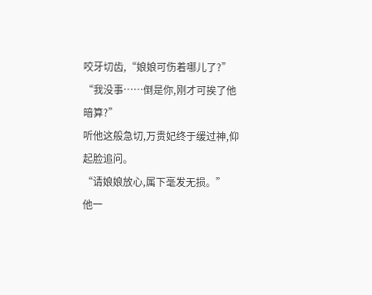咬牙切齿,“娘娘可伤着哪儿了?”
“我没事……倒是你,刚才可挨了他暗算?”
听他这般急切,万贵妃终于缓过神,仰起脸追问。
“请娘娘放心,属下毫发无损。”
他一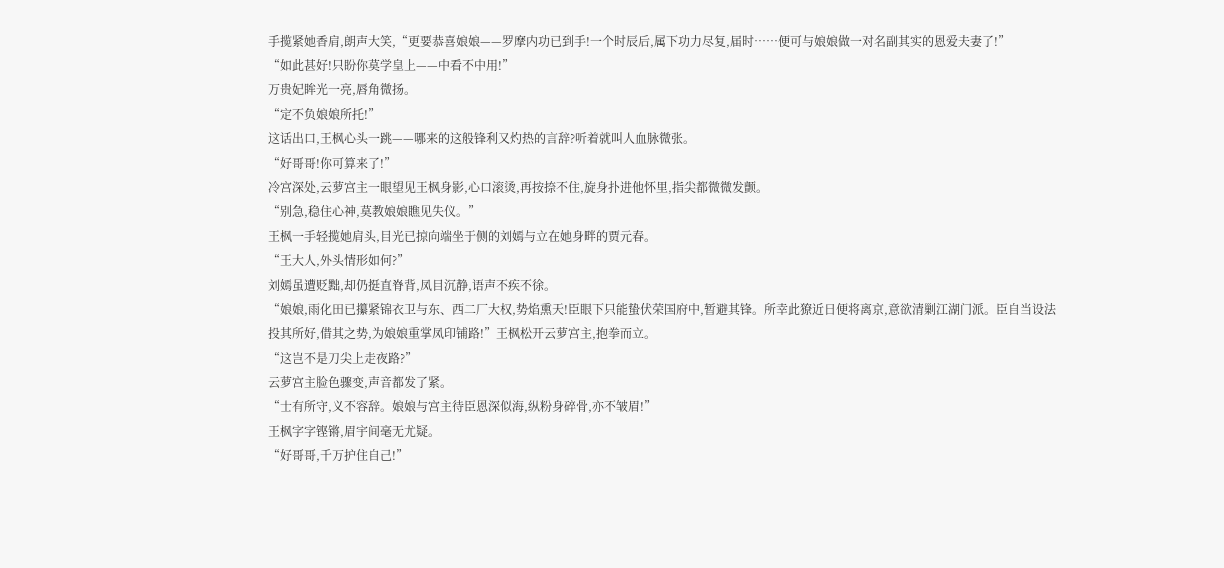手揽紧她香肩,朗声大笑,“更要恭喜娘娘——罗摩内功已到手!一个时辰后,属下功力尽复,届时……便可与娘娘做一对名副其实的恩爱夫妻了!”
“如此甚好!只盼你莫学皇上——中看不中用!”
万贵妃眸光一亮,唇角微扬。
“定不负娘娘所托!”
这话出口,王枫心头一跳——哪来的这般锋利又灼热的言辞?听着就叫人血脉微张。
“好哥哥!你可算来了!”
冷宫深处,云萝宫主一眼望见王枫身影,心口滚烫,再按捺不住,旋身扑进他怀里,指尖都微微发颤。
“别急,稳住心神,莫教娘娘瞧见失仪。”
王枫一手轻揽她肩头,目光已掠向端坐于侧的刘嫣与立在她身畔的贾元春。
“王大人,外头情形如何?”
刘嫣虽遭贬黜,却仍挺直脊背,凤目沉静,语声不疾不徐。
“娘娘,雨化田已攥紧锦衣卫与东、西二厂大权,势焰熏天!臣眼下只能蛰伏荣国府中,暂避其锋。所幸此獠近日便将离京,意欲清剿江湖门派。臣自当设法投其所好,借其之势,为娘娘重掌凤印铺路!”王枫松开云萝宫主,抱拳而立。
“这岂不是刀尖上走夜路?”
云萝宫主脸色骤变,声音都发了紧。
“士有所守,义不容辞。娘娘与宫主待臣恩深似海,纵粉身碎骨,亦不皱眉!”
王枫字字铿锵,眉宇间毫无尤疑。
“好哥哥,千万护住自己!”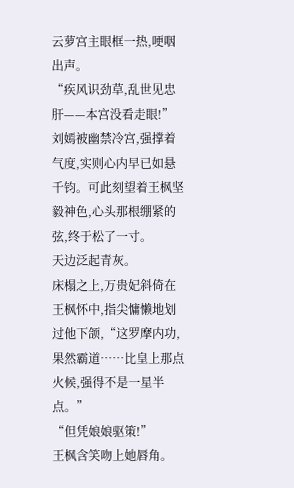云萝宫主眼框一热,哽咽出声。
“疾风识劲草,乱世见忠肝——本宫没看走眼!”
刘嫣被幽禁冷宫,强撑着气度,实则心内早已如悬千钧。可此刻望着王枫坚毅神色,心头那根绷紧的弦,终于松了一寸。
天边泛起青灰。
床榻之上,万贵妃斜倚在王枫怀中,指尖慵懒地划过他下颌,“这罗摩内功,果然霸道……比皇上那点火候,强得不是一星半点。”
“但凭娘娘驱策!”
王枫含笑吻上她唇角。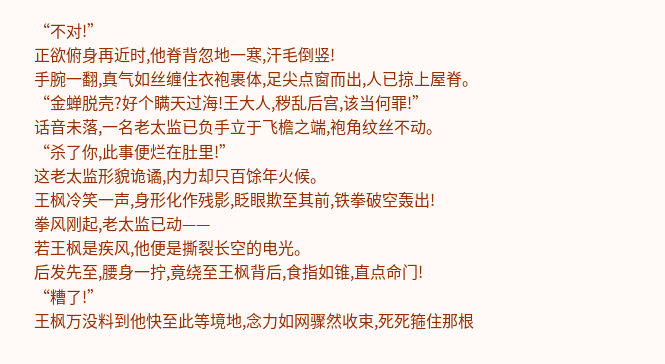“不对!”
正欲俯身再近时,他脊背忽地一寒,汗毛倒竖!
手腕一翻,真气如丝缠住衣袍裹体,足尖点窗而出,人已掠上屋脊。
“金蝉脱壳?好个瞒天过海!王大人,秽乱后宫,该当何罪!”
话音未落,一名老太监已负手立于飞檐之端,袍角纹丝不动。
“杀了你,此事便烂在肚里!”
这老太监形貌诡谲,内力却只百馀年火候。
王枫冷笑一声,身形化作残影,眨眼欺至其前,铁拳破空轰出!
拳风刚起,老太监已动——
若王枫是疾风,他便是撕裂长空的电光。
后发先至,腰身一拧,竟绕至王枫背后,食指如锥,直点命门!
“糟了!”
王枫万没料到他快至此等境地,念力如网骤然收束,死死箍住那根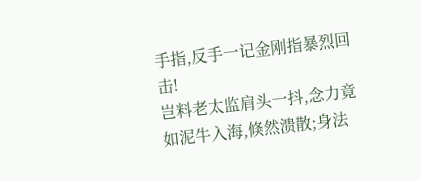手指,反手一记金刚指暴烈回击!
岂料老太监肩头一抖,念力竟如泥牛入海,倏然溃散;身法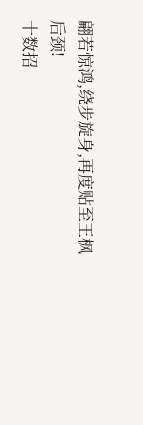翩若惊鸿,绕步旋身,再度贴至王枫后颈!
十数招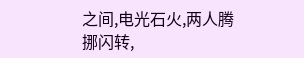之间,电光石火,两人腾挪闪转,